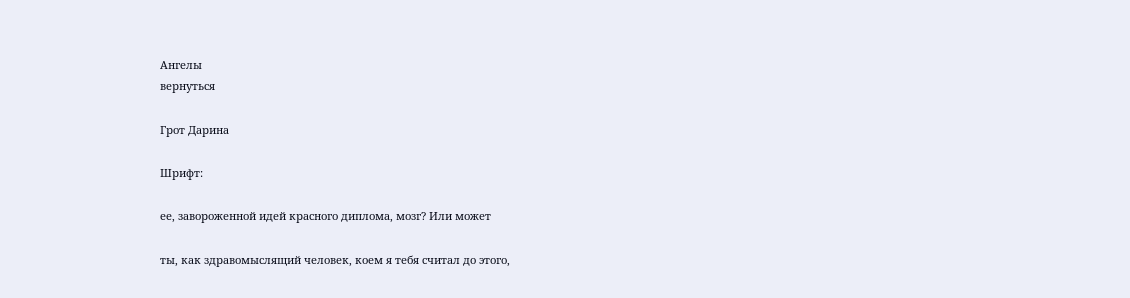Ангелы
вернуться

Грот Дарина

Шрифт:

ее, завороженной идей красного диплома, мозг? Или может

ты, как здравомыслящий человек, коем я тебя считал до этого,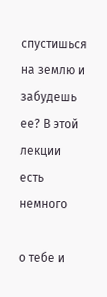спустишься на землю и забудешь ее? В этой лекции есть немного

о тебе и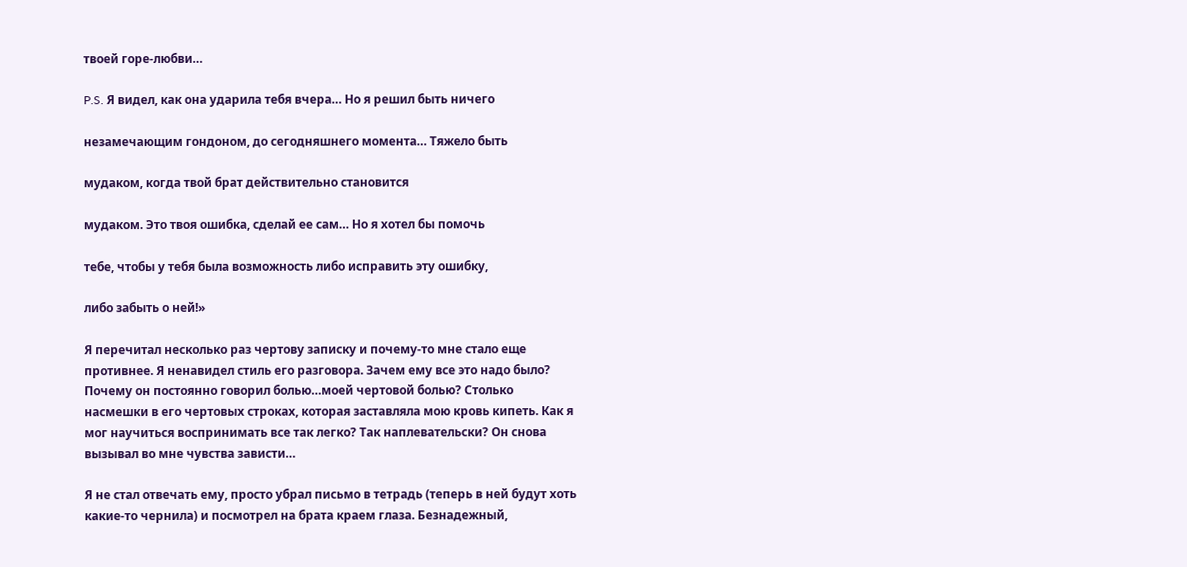твоей горе-любви…

P.S. Я видел, как она ударила тебя вчера… Но я решил быть ничего

незамечающим гондоном, до сегодняшнего момента… Тяжело быть

мудаком, когда твой брат действительно становится

мудаком. Это твоя ошибка, сделай ее сам… Но я хотел бы помочь

тебе, чтобы у тебя была возможность либо исправить эту ошибку,

либо забыть о ней!»

Я перечитал несколько раз чертову записку и почему-то мне стало еще противнее. Я ненавидел стиль его разговора. Зачем ему все это надо было? Почему он постоянно говорил болью…моей чертовой болью? Столько насмешки в его чертовых строках, которая заставляла мою кровь кипеть. Как я мог научиться воспринимать все так легко? Так наплевательски? Он снова вызывал во мне чувства зависти…

Я не стал отвечать ему, просто убрал письмо в тетрадь (теперь в ней будут хоть какие-то чернила) и посмотрел на брата краем глаза. Безнадежный,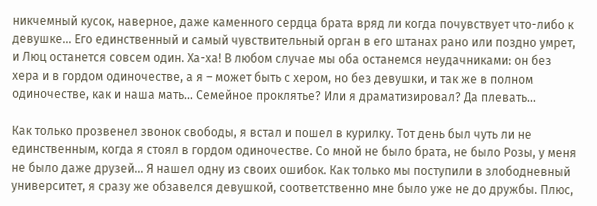никчемный кусок, наверное, даже каменного сердца брата вряд ли когда почувствует что-либо к девушке… Его единственный и самый чувствительный орган в его штанах рано или поздно умрет, и Люц останется совсем один. Ха-ха! В любом случае мы оба останемся неудачниками: он без хера и в гордом одиночестве, а я – может быть с хером, но без девушки, и так же в полном одиночестве, как и наша мать… Семейное проклятье? Или я драматизировал? Да плевать…

Как только прозвенел звонок свободы, я встал и пошел в курилку. Тот день был чуть ли не единственным, когда я стоял в гордом одиночестве. Со мной не было брата, не было Розы, у меня не было даже друзей… Я нашел одну из своих ошибок. Как только мы поступили в злободневный университет, я сразу же обзавелся девушкой, соответственно мне было уже не до дружбы. Плюс,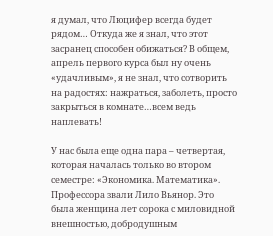я думал, что Люцифер всегда будет рядом… Откуда же я знал, что этот засранец способен обижаться? В общем, апрель первого курса был ну очень «удачливым», я не знал, что сотворить на радостях: нажраться, заболеть, просто закрыться в комнате…всем ведь наплевать!

У нас была еще одна пара – четвертая, которая началась только во втором семестре: «Экономика. Математика». Профессора звали Лило Вьянор. Это была женщина лет сорока с миловидной внешностью, добродушным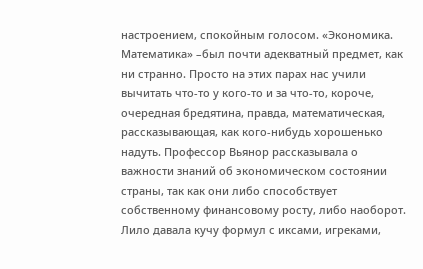настроением, спокойным голосом. «Экономика. Математика» –был почти адекватный предмет, как ни странно. Просто на этих парах нас учили вычитать что-то у кого-то и за что-то, короче, очередная бредятина, правда, математическая, рассказывающая, как кого-нибудь хорошенько надуть. Профессор Вьянор рассказывала о важности знаний об экономическом состоянии страны, так как они либо способствует собственному финансовому росту, либо наоборот. Лило давала кучу формул с иксами, игреками,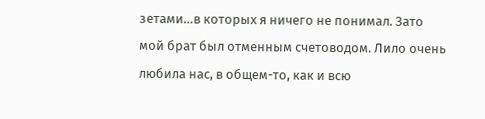зетами…в которых я ничего не понимал. Зато мой брат был отменным счетоводом. Лило очень любила нас, в общем-то, как и всю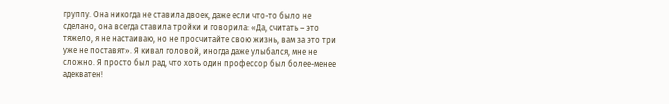группу. Она никогда не ставила двоек, даже если что-то было не сделано, она всегда ставила тройки и говорила: «Да, считать – это тяжело, я не настаиваю, но не просчитайте свою жизнь, вам за это три уже не поставят». Я кивал головой, иногда даже улыбался, мне не сложно. Я просто был рад, что хоть один профессор был более-менее адекватен!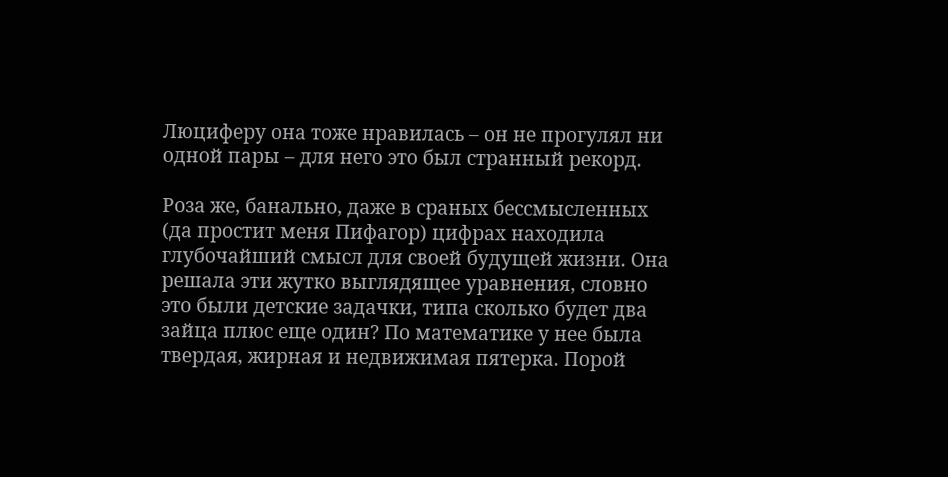Люциферу она тоже нравилась – он не прогулял ни одной пары – для него это был странный рекорд.

Роза же, банально, даже в сраных бессмысленных (да простит меня Пифагор) цифрах находила глубочайший смысл для своей будущей жизни. Она решала эти жутко выглядящее уравнения, словно это были детские задачки, типа сколько будет два зайца плюс еще один? По математике у нее была твердая, жирная и недвижимая пятерка. Порой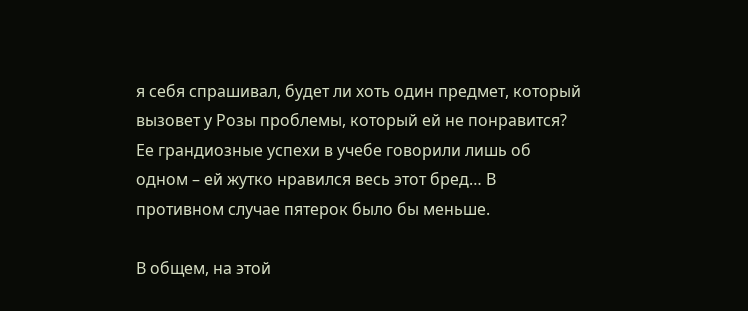я себя спрашивал, будет ли хоть один предмет, который вызовет у Розы проблемы, который ей не понравится? Ее грандиозные успехи в учебе говорили лишь об одном – ей жутко нравился весь этот бред… В противном случае пятерок было бы меньше.

В общем, на этой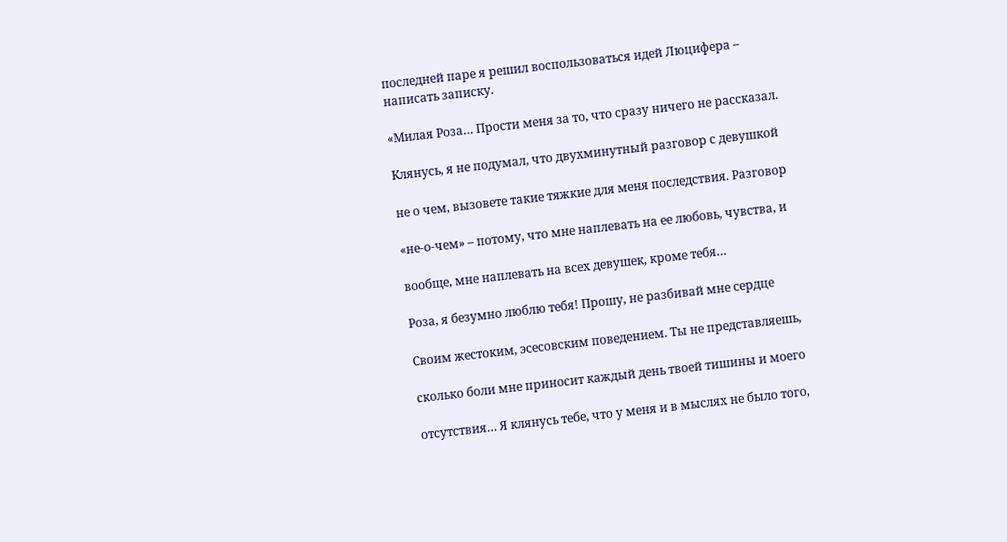последней паре я решил воспользоваться идей Люцифера – написать записку.

«Милая Роза… Прости меня за то, что сразу ничего не рассказал.

Клянусь, я не подумал, что двухминутный разговор с девушкой

не о чем, вызовете такие тяжкие для меня последствия. Разговор

«не-о-чем» – потому, что мне наплевать на ее любовь, чувства, и

вообще, мне наплевать на всех девушек, кроме тебя…

Роза, я безумно люблю тебя! Прошу, не разбивай мне сердце

Своим жестоким, эсесовским поведением. Ты не представляешь,

сколько боли мне приносит каждый день твоей тишины и моего

отсутствия… Я клянусь тебе, что у меня и в мыслях не было того,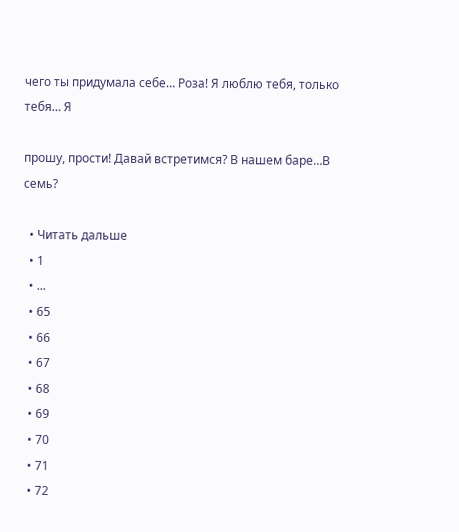чего ты придумала себе… Роза! Я люблю тебя, только тебя… Я

прошу, прости! Давай встретимся? В нашем баре…В семь?

  • Читать дальше
  • 1
  • ...
  • 65
  • 66
  • 67
  • 68
  • 69
  • 70
  • 71
  • 72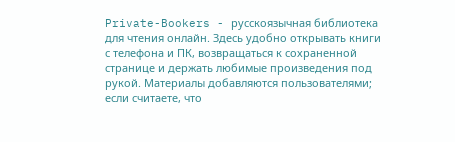Private-Bookers - русскоязычная библиотека для чтения онлайн. Здесь удобно открывать книги с телефона и ПК, возвращаться к сохраненной странице и держать любимые произведения под рукой. Материалы добавляются пользователями; если считаете, что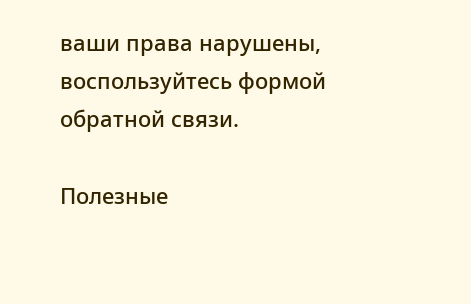ваши права нарушены, воспользуйтесь формой обратной связи.

Полезные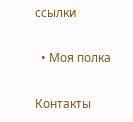ссылки

  • Моя полка

Контакты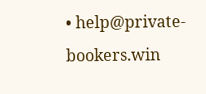• help@private-bookers.win